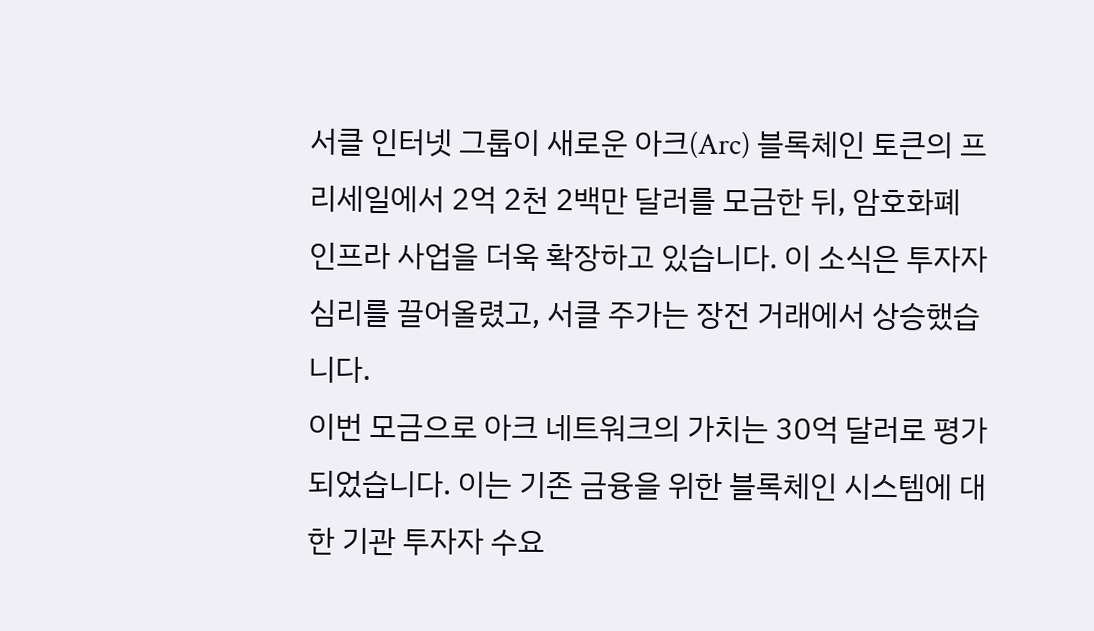서클 인터넷 그룹이 새로운 아크(Arc) 블록체인 토큰의 프리세일에서 2억 2천 2백만 달러를 모금한 뒤, 암호화폐 인프라 사업을 더욱 확장하고 있습니다. 이 소식은 투자자 심리를 끌어올렸고, 서클 주가는 장전 거래에서 상승했습니다.
이번 모금으로 아크 네트워크의 가치는 30억 달러로 평가되었습니다. 이는 기존 금융을 위한 블록체인 시스템에 대한 기관 투자자 수요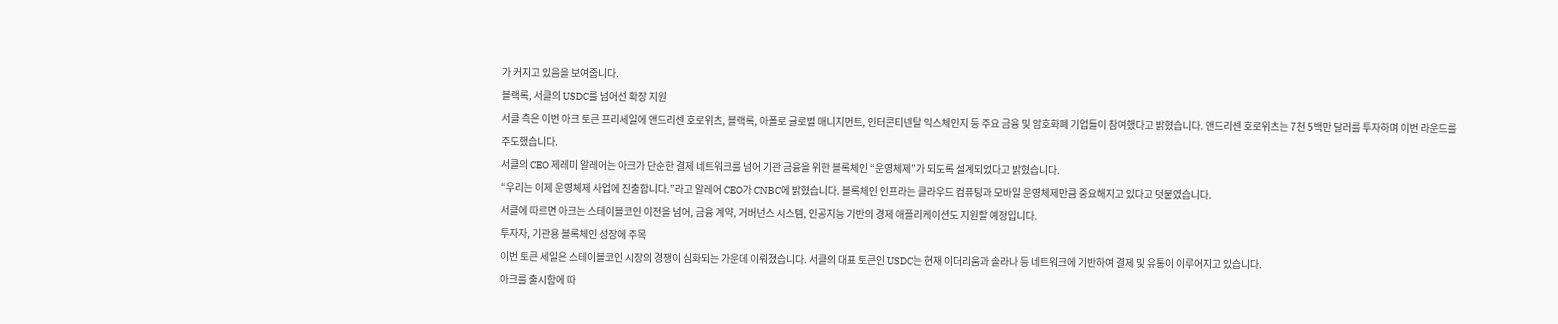가 커지고 있음을 보여줍니다.
블랙록, 서클의 USDC를 넘어선 확장 지원
서클 측은 이번 아크 토큰 프리세일에 앤드리센 호로위츠, 블랙록, 아폴로 글로벌 매니지먼트, 인터콘티넨탈 익스체인지 등 주요 금융 및 암호화폐 기업들이 참여했다고 밝혔습니다. 앤드리센 호로위츠는 7천 5백만 달러를 투자하며 이번 라운드를 주도했습니다.
서클의 CEO 제레미 알레어는 아크가 단순한 결제 네트워크를 넘어 기관 금융을 위한 블록체인 “운영체제”가 되도록 설계되었다고 밝혔습니다.
“우리는 이제 운영체제 사업에 진출합니다.”라고 알레어 CEO가 CNBC에 밝혔습니다. 블록체인 인프라는 클라우드 컴퓨팅과 모바일 운영체제만큼 중요해지고 있다고 덧붙였습니다.
서클에 따르면 아크는 스테이블코인 이전을 넘어, 금융 계약, 거버넌스 시스템, 인공지능 기반의 경제 애플리케이션도 지원할 예정입니다.
투자자, 기관용 블록체인 성장에 주목
이번 토큰 세일은 스테이블코인 시장의 경쟁이 심화되는 가운데 이뤄졌습니다. 서클의 대표 토큰인 USDC는 현재 이더리움과 솔라나 등 네트워크에 기반하여 결제 및 유통이 이루어지고 있습니다.
아크를 출시함에 따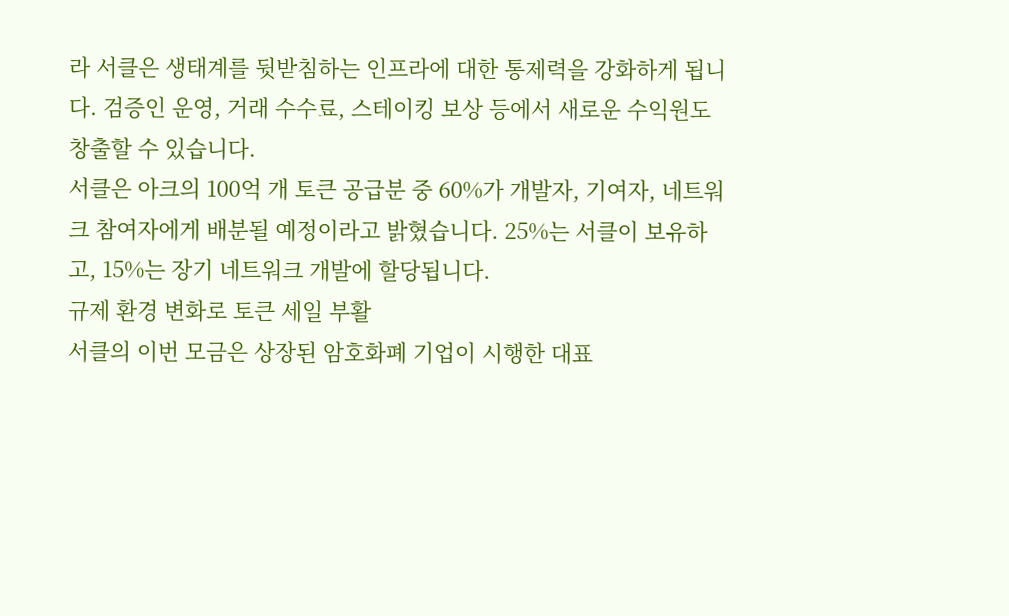라 서클은 생태계를 뒷받침하는 인프라에 대한 통제력을 강화하게 됩니다. 검증인 운영, 거래 수수료, 스테이킹 보상 등에서 새로운 수익원도 창출할 수 있습니다.
서클은 아크의 100억 개 토큰 공급분 중 60%가 개발자, 기여자, 네트워크 참여자에게 배분될 예정이라고 밝혔습니다. 25%는 서클이 보유하고, 15%는 장기 네트워크 개발에 할당됩니다.
규제 환경 변화로 토큰 세일 부활
서클의 이번 모금은 상장된 암호화폐 기업이 시행한 대표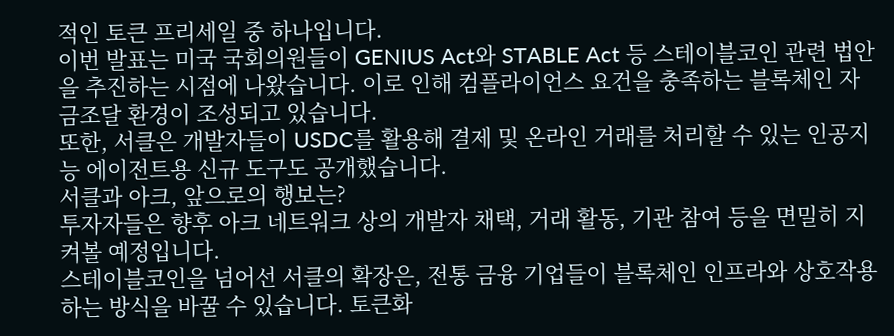적인 토큰 프리세일 중 하나입니다.
이번 발표는 미국 국회의원들이 GENIUS Act와 STABLE Act 등 스테이블코인 관련 법안을 추진하는 시점에 나왔습니다. 이로 인해 컴플라이언스 요건을 충족하는 블록체인 자금조달 환경이 조성되고 있습니다.
또한, 서클은 개발자들이 USDC를 활용해 결제 및 온라인 거래를 처리할 수 있는 인공지능 에이전트용 신규 도구도 공개했습니다.
서클과 아크, 앞으로의 행보는?
투자자들은 향후 아크 네트워크 상의 개발자 채택, 거래 활동, 기관 참여 등을 면밀히 지켜볼 예정입니다.
스테이블코인을 넘어선 서클의 확장은, 전통 금융 기업들이 블록체인 인프라와 상호작용하는 방식을 바꿀 수 있습니다. 토큰화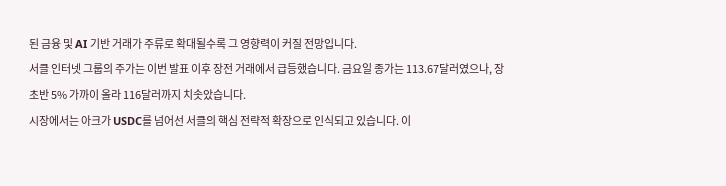된 금융 및 AI 기반 거래가 주류로 확대될수록 그 영향력이 커질 전망입니다.
서클 인터넷 그룹의 주가는 이번 발표 이후 장전 거래에서 급등했습니다. 금요일 종가는 113.67달러였으나, 장 초반 5% 가까이 올라 116달러까지 치솟았습니다.
시장에서는 아크가 USDC를 넘어선 서클의 핵심 전략적 확장으로 인식되고 있습니다. 이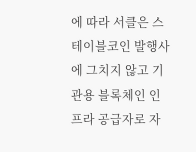에 따라 서클은 스테이블코인 발행사에 그치지 않고 기관용 블록체인 인프라 공급자로 자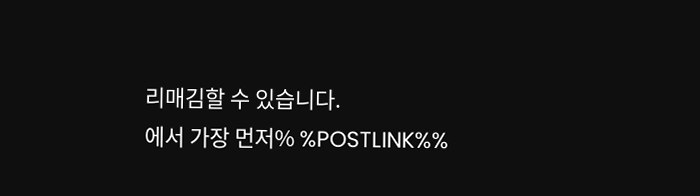리매김할 수 있습니다.
에서 가장 먼저% %POSTLINK%%